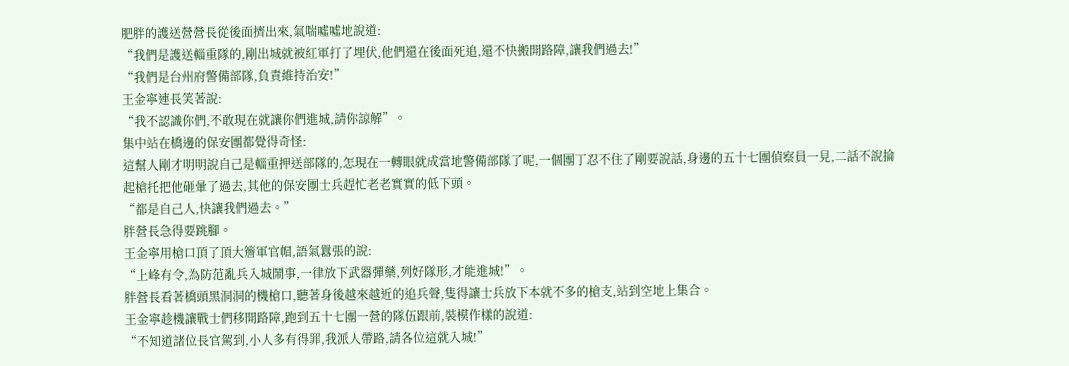肥胖的護送營營長從後面擠出來,氣喘噓噓地說道:
“我們是護送輜重隊的,剛出城就被紅軍打了埋伏,他們還在後面死追,還不快搬開路障,讓我們過去!”
“我們是台州府警備部隊,負責維持治安!”
王金寧連長笑著說:
“我不認識你們,不敢現在就讓你們進城,請你諒解”。
集中站在橋邊的保安團都覺得奇怪:
這幫人剛才明明說自己是輜重押送部隊的,怎現在一轉眼就成當地警備部隊了呢,一個團丁忍不住了剛要說話,身邊的五十七團偵察員一見,二話不說掄起槍托把他砸暈了過去,其他的保安團士兵趕忙老老實實的低下頭。
“都是自己人,快讓我們過去。”
胖營長急得要跳腳。
王金寧用槍口頂了頂大簷軍官帽,語氣囂張的說:
“上峰有令,為防范亂兵入城鬧事,一律放下武器彈藥,列好隊形,才能進城!”。
胖營長看著橋頭黑洞洞的機槍口,聽著身後越來越近的追兵聲,隻得讓士兵放下本就不多的槍支,站到空地上集合。
王金寧趁機讓戰士們移開路障,跑到五十七團一營的隊伍跟前,裝模作樣的說道:
“不知道諸位長官駕到,小人多有得罪,我派人帶路,請各位這就入城!”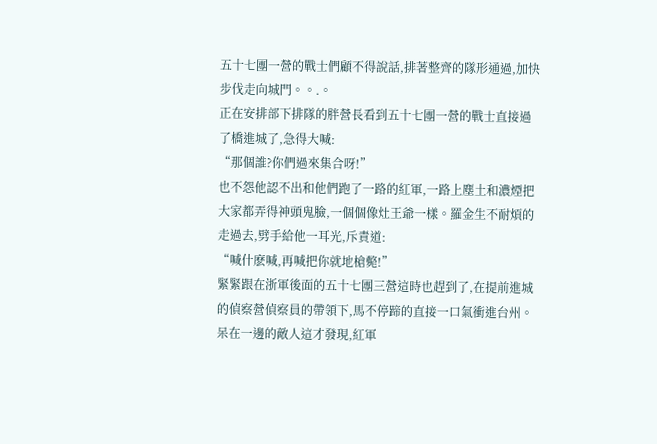五十七團一營的戰士們顧不得說話,排著整齊的隊形通過,加快步伐走向城門。。.。
正在安排部下排隊的胖營長看到五十七團一營的戰士直接過了橋進城了,急得大喊:
“那個誰?你們過來集合呀!”
也不怨他認不出和他們跑了一路的紅軍,一路上塵土和濃煙把大家都弄得神頭鬼臉,一個個像灶王爺一樣。羅金生不耐煩的走過去,劈手給他一耳光,斥責道:
“喊什麽喊,再喊把你就地槍斃!”
緊緊跟在浙軍後面的五十七團三營這時也趕到了,在提前進城的偵察營偵察員的帶領下,馬不停蹄的直接一口氣衝進台州。呆在一邊的敵人這才發現,紅軍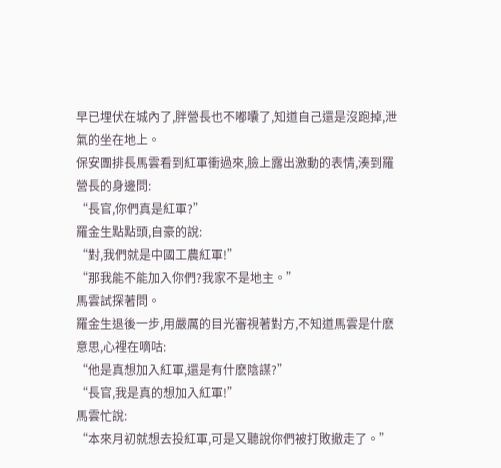早已埋伏在城內了,胖營長也不嘟囔了,知道自己還是沒跑掉,泄氣的坐在地上。
保安團排長馬雲看到紅軍衝過來,臉上露出激動的表情,湊到羅營長的身邊問:
“長官,你們真是紅軍?”
羅金生點點頭,自豪的說:
“對,我們就是中國工農紅軍!”
“那我能不能加入你們?我家不是地主。”
馬雲試探著問。
羅金生退後一步,用嚴厲的目光審視著對方,不知道馬雲是什麽意思,心裡在嘀咕:
“他是真想加入紅軍,還是有什麽陰謀?”
“長官,我是真的想加入紅軍!”
馬雲忙說:
“本來月初就想去投紅軍,可是又聽說你們被打敗撤走了。”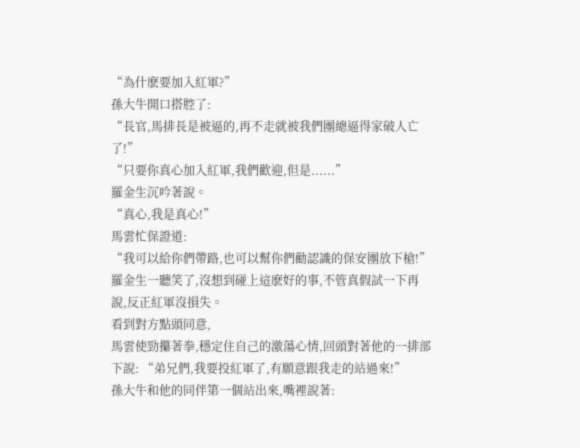“為什麽要加入紅軍?”
孫大牛開口搭腔了:
“長官,馬排長是被逼的,再不走就被我們團總逼得家破人亡了!”
“只要你真心加入紅軍,我們歡迎,但是......”
羅金生沉吟著說。
“真心,我是真心!”
馬雲忙保證道:
“我可以給你們帶路,也可以幫你們勸認識的保安團放下槍!”
羅金生一聽笑了,沒想到碰上這麽好的事,不管真假試一下再說,反正紅軍沒損失。
看到對方點頭同意,
馬雲使勁攥著拳,穩定住自己的激蕩心情,回頭對著他的一排部下說: “弟兄們,我要投紅軍了,有願意跟我走的站過來!”
孫大牛和他的同伴第一個站出來,嘴裡說著: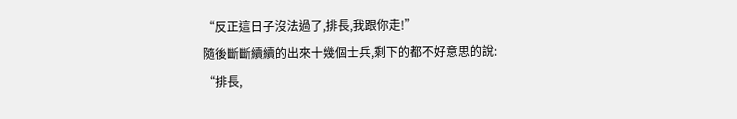“反正這日子沒法過了,排長,我跟你走!”
隨後斷斷續續的出來十幾個士兵,剩下的都不好意思的說:
“排長,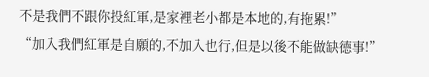不是我們不跟你投紅軍,是家裡老小都是本地的,有拖累!”
“加入我們紅軍是自願的,不加入也行,但是以後不能做缺德事!”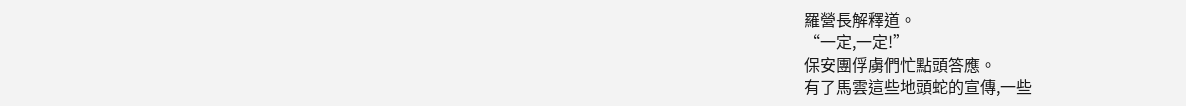羅營長解釋道。
“一定,一定!”
保安團俘虜們忙點頭答應。
有了馬雲這些地頭蛇的宣傳,一些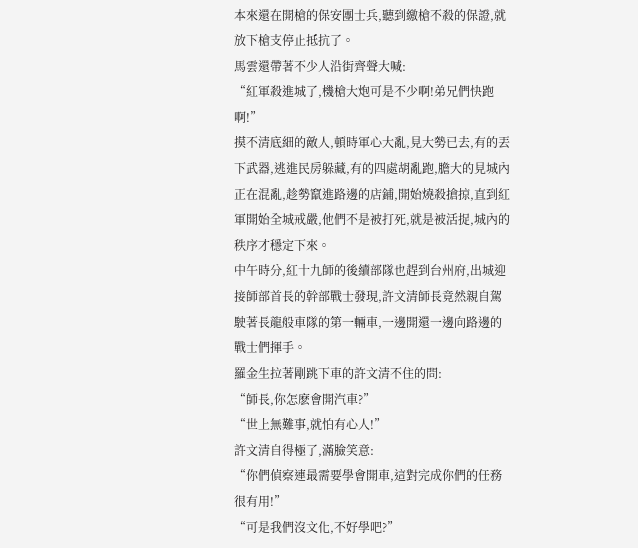本來還在開槍的保安團士兵,聽到繳槍不殺的保證,就放下槍支停止抵抗了。
馬雲還帶著不少人沿街齊聲大喊:
“紅軍殺進城了,機槍大炮可是不少啊!弟兄們快跑啊!”
摸不清底細的敵人,頓時軍心大亂,見大勢已去,有的丟下武器,逃進民房躲藏,有的四處胡亂跑,膽大的見城內正在混亂,趁勢竄進路邊的店鋪,開始燒殺搶掠,直到紅軍開始全城戒嚴,他們不是被打死,就是被活捉,城內的秩序才穩定下來。
中午時分,紅十九師的後續部隊也趕到台州府,出城迎接師部首長的幹部戰士發現,許文清師長竟然親自駕駛著長龍般車隊的第一輛車,一邊開還一邊向路邊的戰士們揮手。
羅金生拉著剛跳下車的許文清不住的問:
“師長,你怎麽會開汽車?”
“世上無難事,就怕有心人!”
許文清自得極了,滿臉笑意:
“你們偵察連最需要學會開車,這對完成你們的任務很有用!”
“可是我們沒文化,不好學吧?”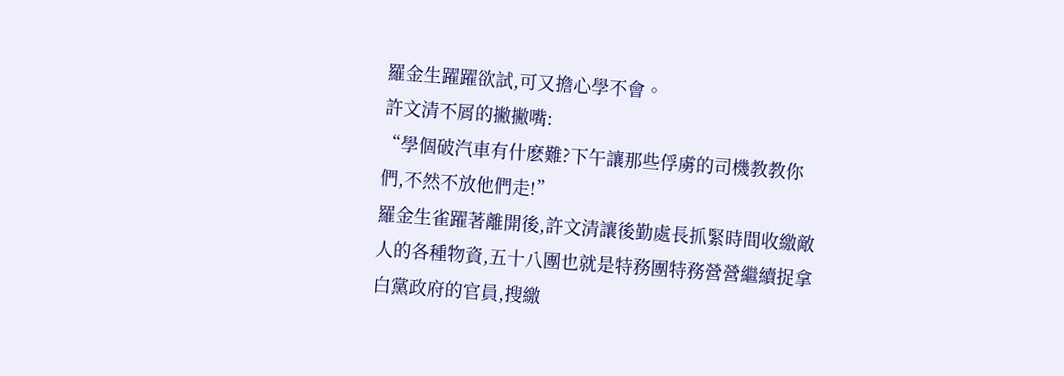羅金生躍躍欲試,可又擔心學不會。
許文清不屑的撇撇嘴:
“學個破汽車有什麽難?下午讓那些俘虜的司機教教你們,不然不放他們走!”
羅金生雀躍著離開後,許文清讓後勤處長抓緊時間收繳敵人的各種物資,五十八團也就是特務團特務營營繼續捉拿白黨政府的官員,搜繳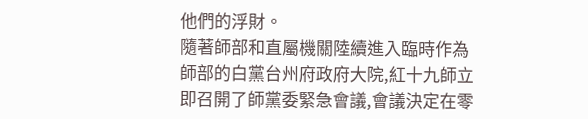他們的浮財。
隨著師部和直屬機關陸續進入臨時作為師部的白黨台州府政府大院,紅十九師立即召開了師黨委緊急會議,會議決定在零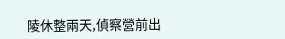陵休整兩天,偵察營前出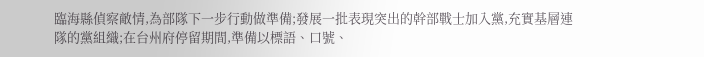臨海縣偵察敵情,為部隊下一步行動做準備;發展一批表現突出的幹部戰士加入黨,充實基層連隊的黨組織;在台州府停留期間,準備以標語、口號、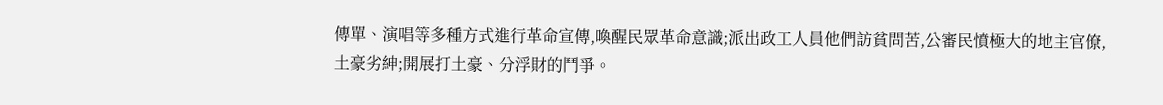傳單、演唱等多種方式進行革命宣傳,喚醒民眾革命意識;派出政工人員他們訪貧問苦,公審民憤極大的地主官僚,土豪劣紳;開展打土豪、分浮財的鬥爭。